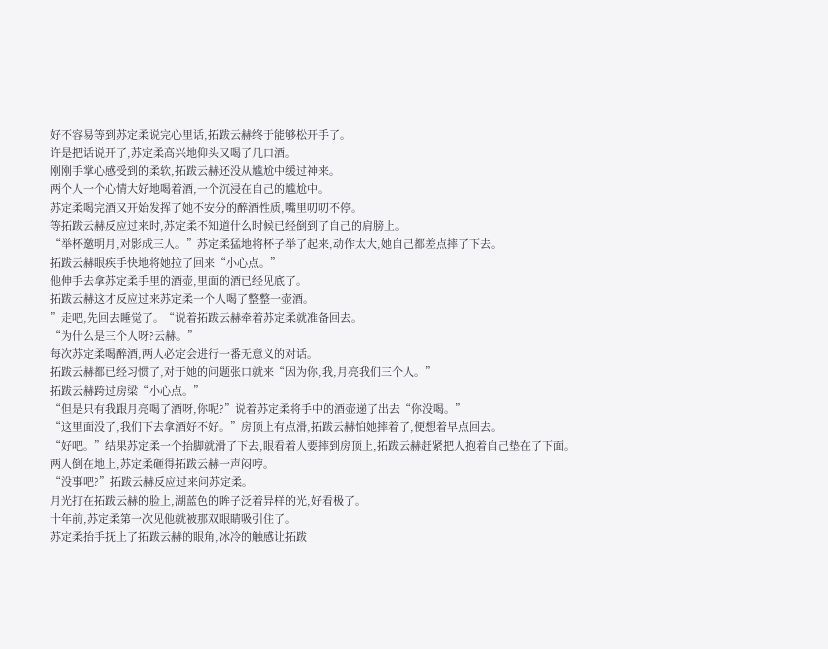好不容易等到苏定柔说完心里话,拓跋云赫终于能够松开手了。
许是把话说开了,苏定柔高兴地仰头又喝了几口酒。
刚刚手掌心感受到的柔软,拓跋云赫还没从尴尬中缓过神来。
两个人一个心情大好地喝着酒,一个沉浸在自己的尴尬中。
苏定柔喝完酒又开始发挥了她不安分的醉酒性质,嘴里叨叨不停。
等拓跋云赫反应过来时,苏定柔不知道什么时候已经倒到了自己的肩膀上。
“举杯邀明月,对影成三人。”苏定柔猛地将杯子举了起来,动作太大,她自己都差点摔了下去。
拓跋云赫眼疾手快地将她拉了回来“小心点。”
他伸手去拿苏定柔手里的酒壶,里面的酒已经见底了。
拓跋云赫这才反应过来苏定柔一个人喝了整整一壶酒。
”走吧,先回去睡觉了。“说着拓跋云赫牵着苏定柔就准备回去。
“为什么是三个人呀?云赫。”
每次苏定柔喝醉酒,两人必定会进行一番无意义的对话。
拓跋云赫都已经习惯了,对于她的问题张口就来“因为你,我,月亮我们三个人。”
拓跋云赫跨过房梁“小心点。”
“但是只有我跟月亮喝了酒呀,你呢?”说着苏定柔将手中的酒壶递了出去“你没喝。”
“这里面没了,我们下去拿酒好不好。”房顶上有点滑,拓跋云赫怕她摔着了,便想着早点回去。
“好吧。”结果苏定柔一个抬脚就滑了下去,眼看着人要摔到房顶上,拓跋云赫赶紧把人抱着自己垫在了下面。
两人倒在地上,苏定柔砸得拓跋云赫一声闷哼。
“没事吧?”拓跋云赫反应过来问苏定柔。
月光打在拓跋云赫的脸上,湖蓝色的眸子泛着异样的光,好看极了。
十年前,苏定柔第一次见他就被那双眼睛吸引住了。
苏定柔抬手抚上了拓跋云赫的眼角,冰冷的触感让拓跋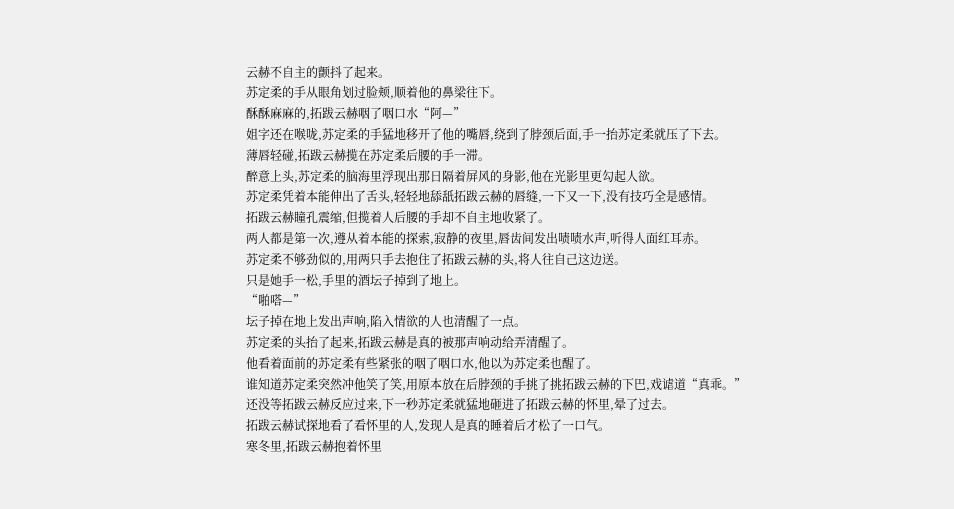云赫不自主的颤抖了起来。
苏定柔的手从眼角划过脸颊,顺着他的鼻梁往下。
酥酥麻麻的,拓跋云赫咽了咽口水“阿—”
姐字还在喉咙,苏定柔的手猛地移开了他的嘴唇,绕到了脖颈后面,手一抬苏定柔就压了下去。
薄唇轻碰,拓跋云赫揽在苏定柔后腰的手一滞。
醉意上头,苏定柔的脑海里浮现出那日隔着屏风的身影,他在光影里更勾起人欲。
苏定柔凭着本能伸出了舌头,轻轻地舔舐拓跋云赫的唇缝,一下又一下,没有技巧全是感情。
拓跋云赫瞳孔震缩,但揽着人后腰的手却不自主地收紧了。
两人都是第一次,遵从着本能的探索,寂静的夜里,唇齿间发出啧啧水声,听得人面红耳赤。
苏定柔不够劲似的,用两只手去抱住了拓跋云赫的头,将人往自己这边送。
只是她手一松,手里的酒坛子掉到了地上。
“啪嗒—”
坛子掉在地上发出声响,陷入情欲的人也清醒了一点。
苏定柔的头抬了起来,拓跋云赫是真的被那声响动给弄清醒了。
他看着面前的苏定柔有些紧张的咽了咽口水,他以为苏定柔也醒了。
谁知道苏定柔突然冲他笑了笑,用原本放在后脖颈的手挑了挑拓跋云赫的下巴,戏谑道“真乖。”
还没等拓跋云赫反应过来,下一秒苏定柔就猛地砸进了拓跋云赫的怀里,晕了过去。
拓跋云赫试探地看了看怀里的人,发现人是真的睡着后才松了一口气。
寒冬里,拓跋云赫抱着怀里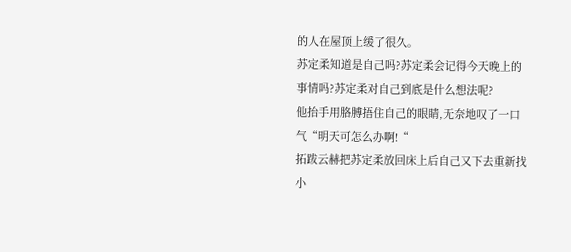的人在屋顶上缓了很久。
苏定柔知道是自己吗?苏定柔会记得今天晚上的事情吗?苏定柔对自己到底是什么想法呢?
他抬手用胳膊捂住自己的眼睛,无奈地叹了一口气“明天可怎么办啊!“
拓跋云赫把苏定柔放回床上后自己又下去重新找小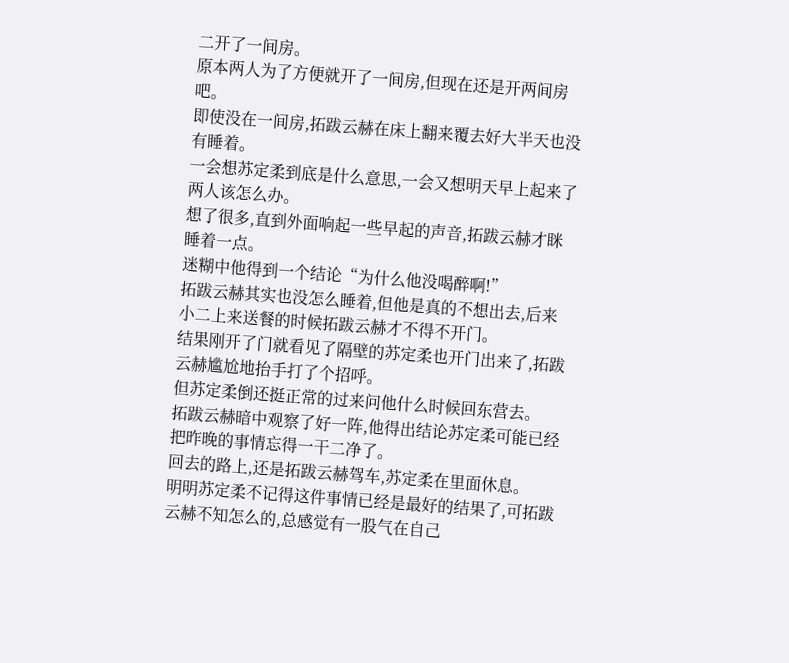二开了一间房。
原本两人为了方便就开了一间房,但现在还是开两间房吧。
即使没在一间房,拓跋云赫在床上翻来覆去好大半天也没有睡着。
一会想苏定柔到底是什么意思,一会又想明天早上起来了两人该怎么办。
想了很多,直到外面响起一些早起的声音,拓跋云赫才眯睡着一点。
迷糊中他得到一个结论“为什么他没喝醉啊!”
拓跋云赫其实也没怎么睡着,但他是真的不想出去,后来小二上来送餐的时候拓跋云赫才不得不开门。
结果刚开了门就看见了隔壁的苏定柔也开门出来了,拓跋云赫尴尬地抬手打了个招呼。
但苏定柔倒还挺正常的过来问他什么时候回东营去。
拓跋云赫暗中观察了好一阵,他得出结论苏定柔可能已经把昨晚的事情忘得一干二净了。
回去的路上,还是拓跋云赫驾车,苏定柔在里面休息。
明明苏定柔不记得这件事情已经是最好的结果了,可拓跋云赫不知怎么的,总感觉有一股气在自己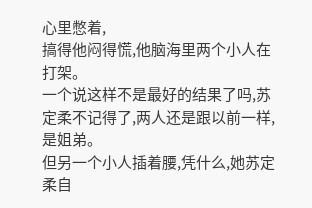心里憋着,
搞得他闷得慌,他脑海里两个小人在打架。
一个说这样不是最好的结果了吗,苏定柔不记得了,两人还是跟以前一样,是姐弟。
但另一个小人插着腰,凭什么,她苏定柔自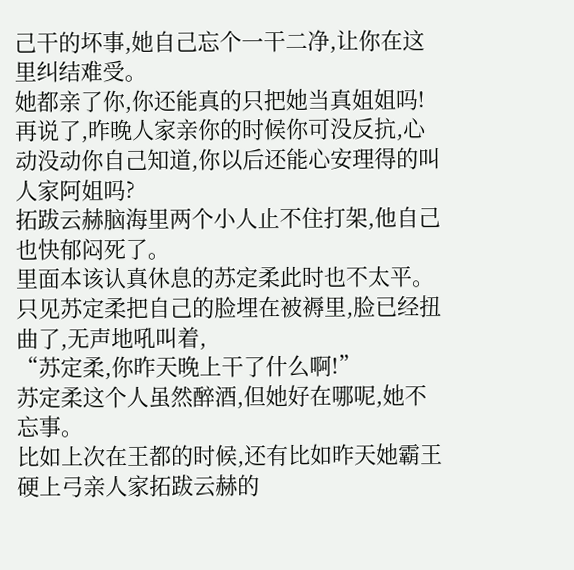己干的坏事,她自己忘个一干二净,让你在这里纠结难受。
她都亲了你,你还能真的只把她当真姐姐吗!
再说了,昨晚人家亲你的时候你可没反抗,心动没动你自己知道,你以后还能心安理得的叫人家阿姐吗?
拓跋云赫脑海里两个小人止不住打架,他自己也快郁闷死了。
里面本该认真休息的苏定柔此时也不太平。
只见苏定柔把自己的脸埋在被褥里,脸已经扭曲了,无声地吼叫着,
“苏定柔,你昨天晚上干了什么啊!”
苏定柔这个人虽然醉酒,但她好在哪呢,她不忘事。
比如上次在王都的时候,还有比如昨天她霸王硬上弓亲人家拓跋云赫的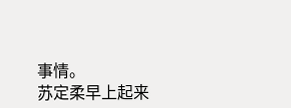事情。
苏定柔早上起来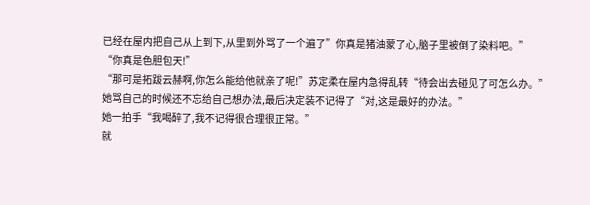已经在屋内把自己从上到下,从里到外骂了一个遍了”你真是猪油蒙了心,脑子里被倒了染料吧。”
“你真是色胆包天!”
“那可是拓跋云赫啊,你怎么能给他就亲了呢!”苏定柔在屋内急得乱转“待会出去碰见了可怎么办。”
她骂自己的时候还不忘给自己想办法,最后决定装不记得了“对,这是最好的办法。”
她一拍手“我喝醉了,我不记得很合理很正常。”
就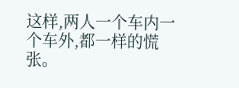这样,两人一个车内一个车外,都一样的慌张。